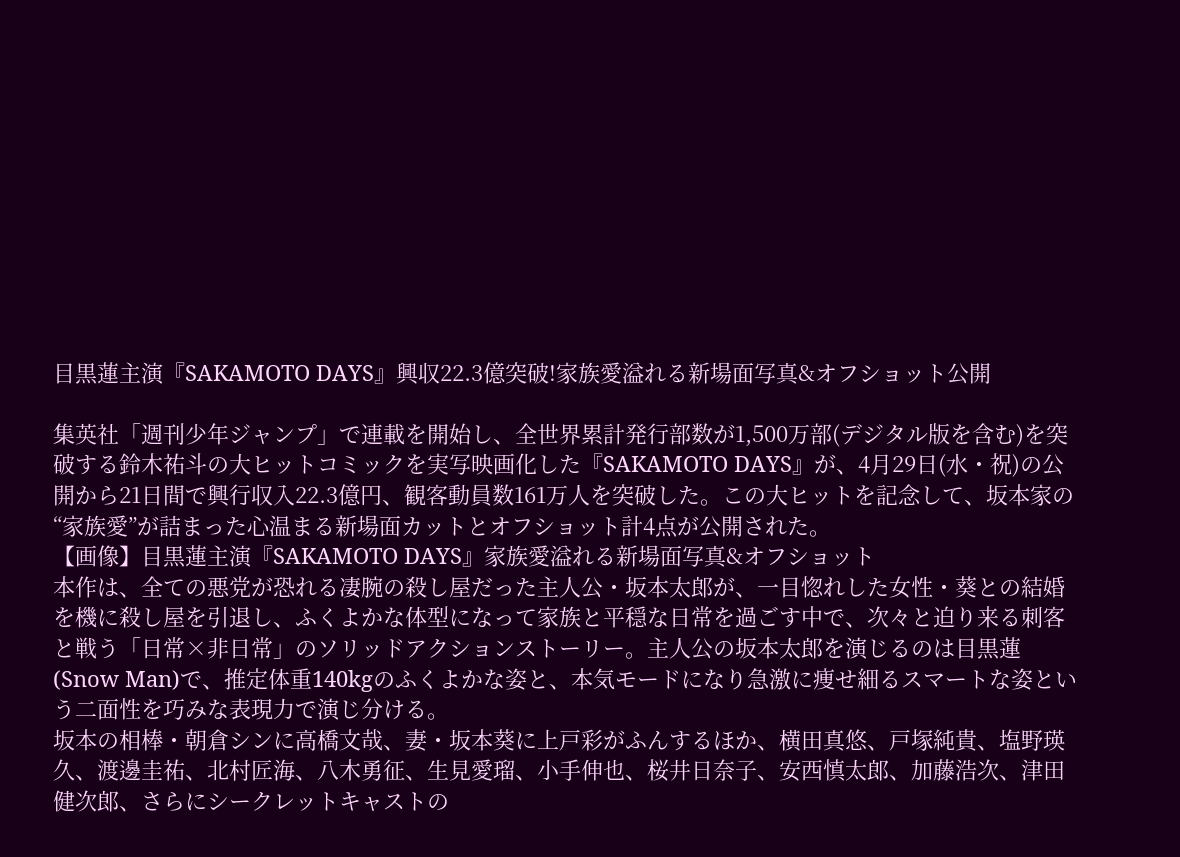目黒蓮主演『SAKAMOTO DAYS』興収22.3億突破!家族愛溢れる新場面写真&オフショット公開

集英社「週刊少年ジャンプ」で連載を開始し、全世界累計発行部数が1,500万部(デジタル版を含む)を突破する鈴木祐斗の大ヒットコミックを実写映画化した『SAKAMOTO DAYS』が、4月29日(水・祝)の公開から21日間で興行収入22.3億円、観客動員数161万人を突破した。この大ヒットを記念して、坂本家の“家族愛”が詰まった心温まる新場面カットとオフショット計4点が公開された。
【画像】目黒蓮主演『SAKAMOTO DAYS』家族愛溢れる新場面写真&オフショット
本作は、全ての悪党が恐れる凄腕の殺し屋だった主人公・坂本太郎が、一目惚れした女性・葵との結婚を機に殺し屋を引退し、ふくよかな体型になって家族と平穏な日常を過ごす中で、次々と迫り来る刺客と戦う「日常×非日常」のソリッドアクションストーリー。主人公の坂本太郎を演じるのは目黒蓮(Snow Man)で、推定体重140kgのふくよかな姿と、本気モードになり急激に痩せ細るスマートな姿という二面性を巧みな表現力で演じ分ける。
坂本の相棒・朝倉シンに高橋文哉、妻・坂本葵に上戸彩がふんするほか、横田真悠、戸塚純貴、塩野瑛久、渡邊圭祐、北村匠海、八木勇征、生見愛瑠、小手伸也、桜井日奈子、安西慎太郎、加藤浩次、津田健次郎、さらにシークレットキャストの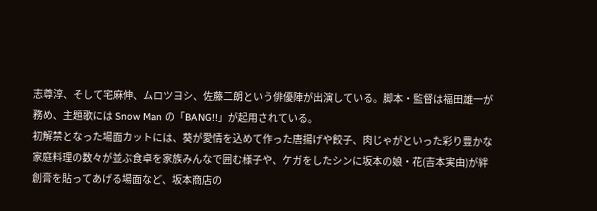志尊淳、そして宅麻伸、ムロツヨシ、佐藤二朗という俳優陣が出演している。脚本・監督は福田雄一が務め、主題歌には Snow Man の「BANG!!」が起用されている。
初解禁となった場面カットには、葵が愛情を込めて作った唐揚げや餃子、肉じゃがといった彩り豊かな家庭料理の数々が並ぶ食卓を家族みんなで囲む様子や、ケガをしたシンに坂本の娘・花(吉本実由)が絆創膏を貼ってあげる場面など、坂本商店の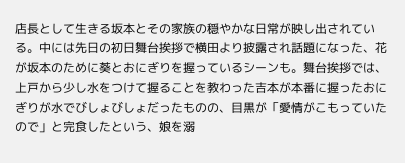店長として生きる坂本とその家族の穏やかな日常が映し出されている。中には先日の初日舞台挨拶で横田より披露され話題になった、花が坂本のために葵とおにぎりを握っているシーンも。舞台挨拶では、上戸から少し水をつけて握ることを教わった吉本が本番に握ったおにぎりが水でびしょびしょだったものの、目黒が「愛情がこもっていたので」と完食したという、娘を溺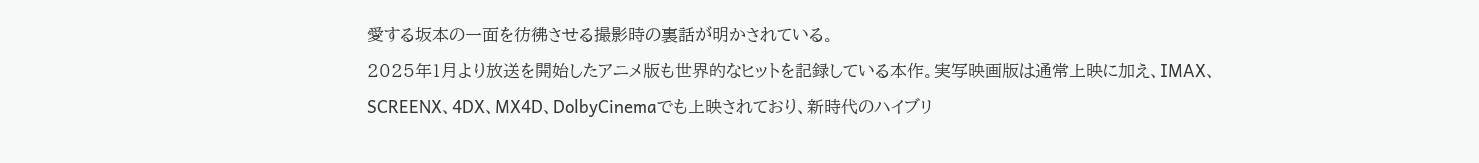愛する坂本の一面を彷彿させる撮影時の裏話が明かされている。
2025年1月より放送を開始したアニメ版も世界的なヒットを記録している本作。実写映画版は通常上映に加え、IMAX、SCREENX、4DX、MX4D、DolbyCinemaでも上映されており、新時代のハイブリ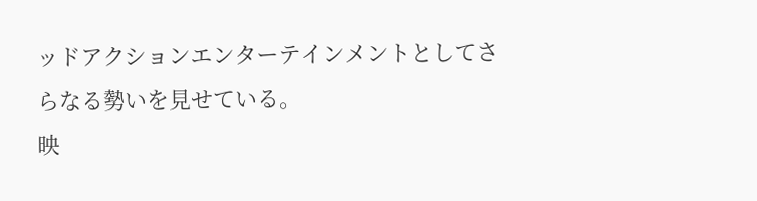ッドアクションエンターテインメントとしてさらなる勢いを見せている。
映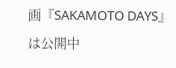画『SAKAMOTO DAYS』は公開中